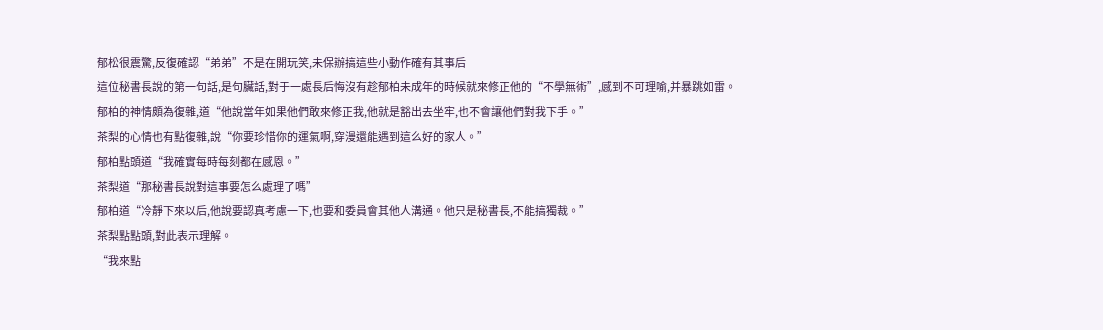郁松很震驚,反復確認“弟弟”不是在開玩笑,未保辦搞這些小動作確有其事后
這位秘書長說的第一句話,是句臟話,對于一處長后悔沒有趁郁柏未成年的時候就來修正他的“不學無術”,感到不可理喻,并暴跳如雷。
郁柏的神情頗為復雜,道“他說當年如果他們敢來修正我,他就是豁出去坐牢,也不會讓他們對我下手。”
茶梨的心情也有點復雜,說“你要珍惜你的運氣啊,穿漫還能遇到這么好的家人。”
郁柏點頭道“我確實每時每刻都在感恩。”
茶梨道“那秘書長說對這事要怎么處理了嗎”
郁柏道“冷靜下來以后,他說要認真考慮一下,也要和委員會其他人溝通。他只是秘書長,不能搞獨裁。”
茶梨點點頭,對此表示理解。
“我來點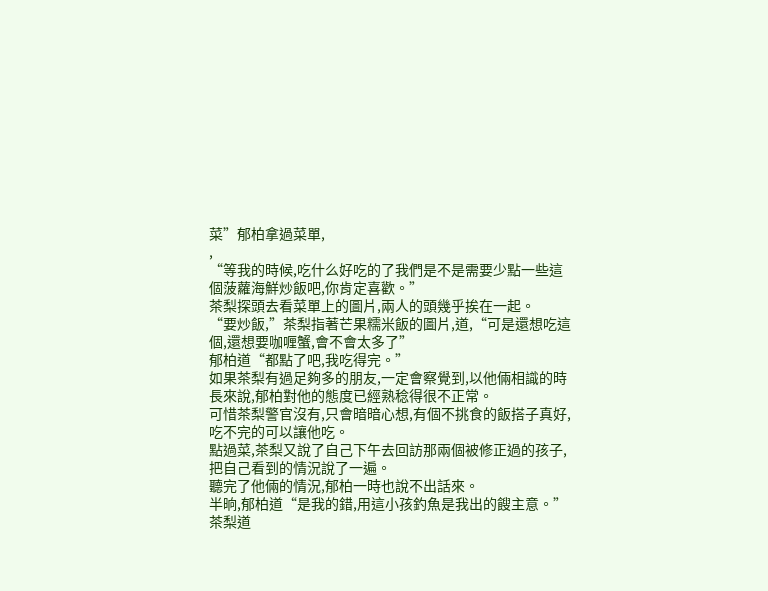菜”郁柏拿過菜單,
,
“等我的時候,吃什么好吃的了我們是不是需要少點一些這個菠蘿海鮮炒飯吧,你肯定喜歡。”
茶梨探頭去看菜單上的圖片,兩人的頭幾乎挨在一起。
“要炒飯,”茶梨指著芒果糯米飯的圖片,道,“可是還想吃這個,還想要咖喱蟹,會不會太多了”
郁柏道“都點了吧,我吃得完。”
如果茶梨有過足夠多的朋友,一定會察覺到,以他倆相識的時長來說,郁柏對他的態度已經熟稔得很不正常。
可惜茶梨警官沒有,只會暗暗心想,有個不挑食的飯搭子真好,吃不完的可以讓他吃。
點過菜,茶梨又說了自己下午去回訪那兩個被修正過的孩子,把自己看到的情況說了一遍。
聽完了他倆的情況,郁柏一時也說不出話來。
半晌,郁柏道“是我的錯,用這小孩釣魚是我出的餿主意。”
茶梨道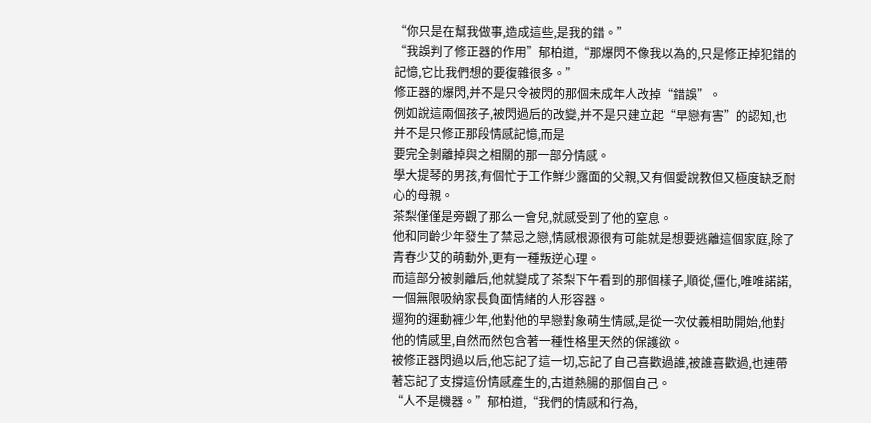“你只是在幫我做事,造成這些,是我的錯。”
“我誤判了修正器的作用”郁柏道,“那爆閃不像我以為的,只是修正掉犯錯的記憶,它比我們想的要復雜很多。”
修正器的爆閃,并不是只令被閃的那個未成年人改掉“錯誤”。
例如說這兩個孩子,被閃過后的改變,并不是只建立起“早戀有害”的認知,也并不是只修正那段情感記憶,而是
要完全剝離掉與之相關的那一部分情感。
學大提琴的男孩,有個忙于工作鮮少露面的父親,又有個愛說教但又極度缺乏耐心的母親。
茶梨僅僅是旁觀了那么一會兒,就感受到了他的窒息。
他和同齡少年發生了禁忌之戀,情感根源很有可能就是想要逃離這個家庭,除了青春少艾的萌動外,更有一種叛逆心理。
而這部分被剝離后,他就變成了茶梨下午看到的那個樣子,順從,僵化,唯唯諾諾,一個無限吸納家長負面情緒的人形容器。
遛狗的運動褲少年,他對他的早戀對象萌生情感,是從一次仗義相助開始,他對他的情感里,自然而然包含著一種性格里天然的保護欲。
被修正器閃過以后,他忘記了這一切,忘記了自己喜歡過誰,被誰喜歡過,也連帶著忘記了支撐這份情感產生的,古道熱腸的那個自己。
“人不是機器。”郁柏道,“我們的情感和行為,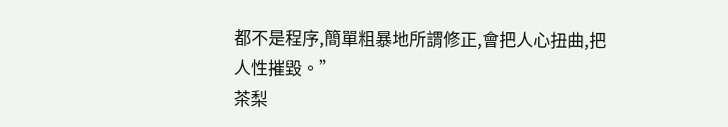都不是程序,簡單粗暴地所謂修正,會把人心扭曲,把人性摧毀。”
茶梨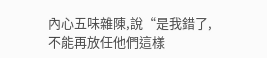內心五味雜陳,說“是我錯了,不能再放任他們這樣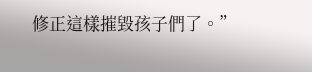修正這樣摧毀孩子們了。”